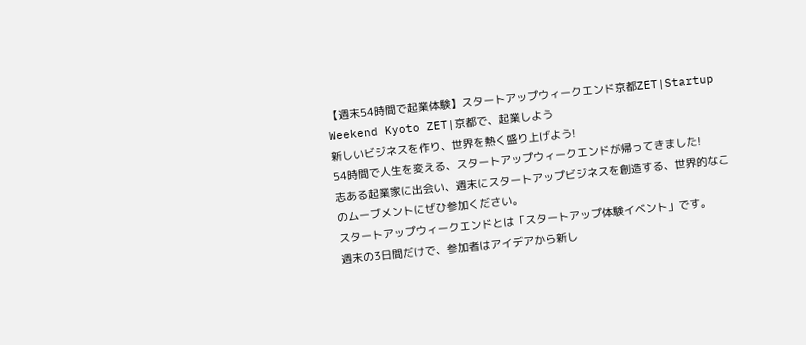【週末54時間で起業体験】スタートアップウィークエンド京都ZET|Startup Weekend Kyoto ZET|京都で、起業しよう
新しいビジネスを作り、世界を熱く盛り上げよう!
54時間で人生を変える、スタートアップウィークエンドが帰ってきました!
志ある起業家に出会い、週末にスタートアップビジネスを創造する、世界的なこのムーブメントにぜひ参加ください。
スタートアップウィークエンドとは「スタートアップ体験イベント」です。
週末の3日間だけで、参加者はアイデアから新し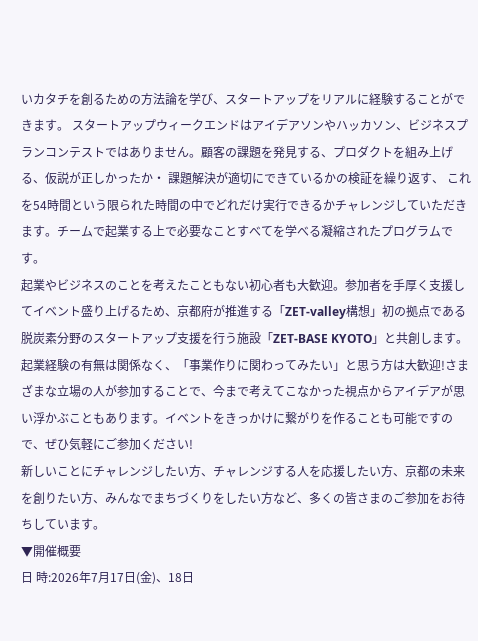いカタチを創るための方法論を学び、スタートアップをリアルに経験することができます。 スタートアップウィークエンドはアイデアソンやハッカソン、ビジネスプランコンテストではありません。顧客の課題を発見する、プロダクトを組み上げる、仮説が正しかったか・ 課題解決が適切にできているかの検証を繰り返す、 これを54時間という限られた時間の中でどれだけ実行できるかチャレンジしていただきます。チームで起業する上で必要なことすべてを学べる凝縮されたプログラムです。
起業やビジネスのことを考えたこともない初心者も大歓迎。参加者を手厚く支援してイベント盛り上げるため、京都府が推進する「ZET-valley構想」初の拠点である脱炭素分野のスタートアップ支援を行う施設「ZET-BASE KYOTO」と共創します。
起業経験の有無は関係なく、「事業作りに関わってみたい」と思う方は大歓迎!さまざまな立場の人が参加することで、今まで考えてこなかった視点からアイデアが思い浮かぶこともあります。イベントをきっかけに繋がりを作ることも可能ですので、ぜひ気軽にご参加ください!
新しいことにチャレンジしたい方、チャレンジする人を応援したい方、京都の未来を創りたい方、みんなでまちづくりをしたい方など、多くの皆さまのご参加をお待ちしています。
▼開催概要
日 時:2026年7月17日(金)、18日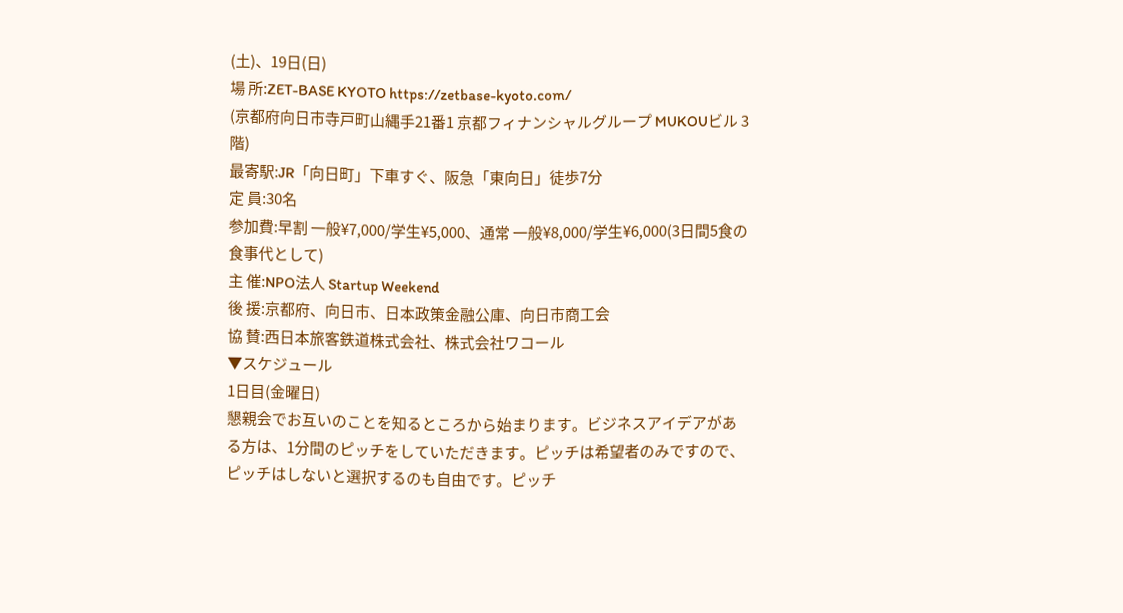(土)、19日(日)
場 所:ZET-BASE KYOTO https://zetbase-kyoto.com/
(京都府向日市寺戸町山縄手21番1 京都フィナンシャルグループ MUKOUビル 3階)
最寄駅:JR「向日町」下車すぐ、阪急「東向日」徒歩7分
定 員:30名
参加費:早割 一般¥7,000/学生¥5,000、通常 一般¥8,000/学生¥6,000(3日間5食の食事代として)
主 催:NPO法人 Startup Weekend
後 援:京都府、向日市、日本政策金融公庫、向日市商工会
協 賛:西日本旅客鉄道株式会社、株式会社ワコール
▼スケジュール
1日目(金曜日)
懇親会でお互いのことを知るところから始まります。ビジネスアイデアがある方は、1分間のピッチをしていただきます。ピッチは希望者のみですので、ピッチはしないと選択するのも自由です。ピッチ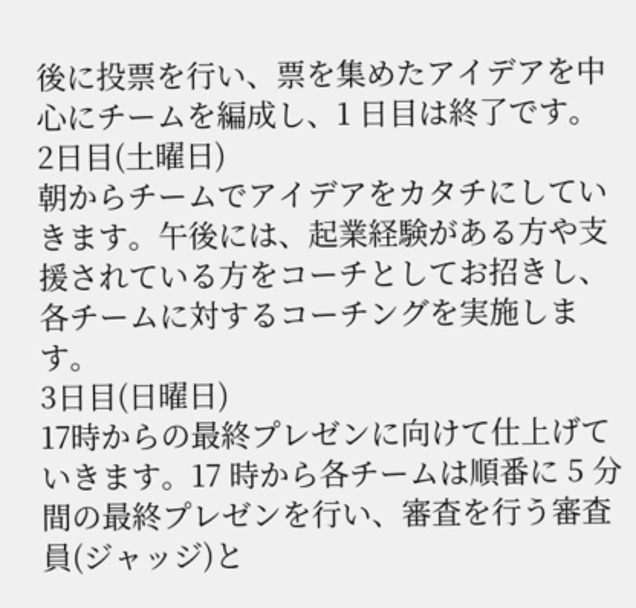後に投票を行い、票を集めたアイデアを中心にチームを編成し、1 日目は終了です。
2日目(土曜日)
朝からチームでアイデアをカタチにしていきます。午後には、起業経験がある方や支援されている方をコーチとしてお招きし、各チームに対するコーチングを実施します。
3日目(日曜日)
17時からの最終プレゼンに向けて仕上げていきます。17 時から各チームは順番に 5 分間の最終プレゼンを行い、審査を行う審査員(ジャッジ)と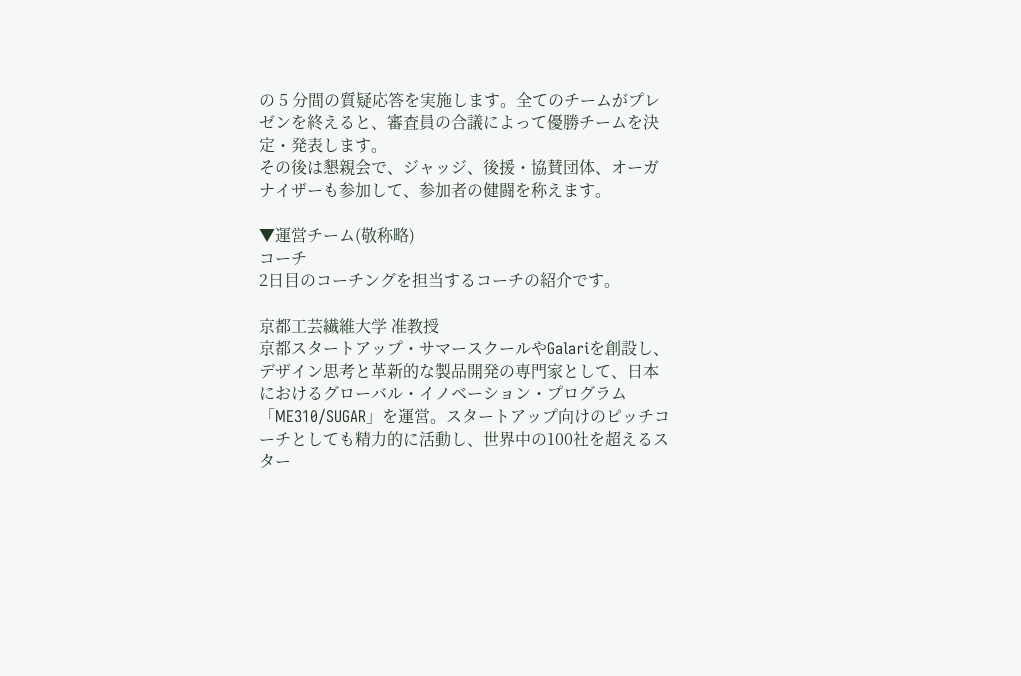の 5 分間の質疑応答を実施します。全てのチームがプレゼンを終えると、審査員の合議によって優勝チームを決定・発表します。
その後は懇親会で、ジャッジ、後援・協賛団体、オーガナイザーも参加して、参加者の健闘を称えます。

▼運営チーム(敬称略)
コーチ
2日目のコーチングを担当するコーチの紹介です。

京都工芸繊維大学 准教授
京都スタートアップ・サマースクールやGalariを創設し、デザイン思考と革新的な製品開発の専門家として、日本におけるグローバル・イノベーション・プログラム「ME310/SUGAR」を運営。スタートアップ向けのピッチコーチとしても精力的に活動し、世界中の100社を超えるスター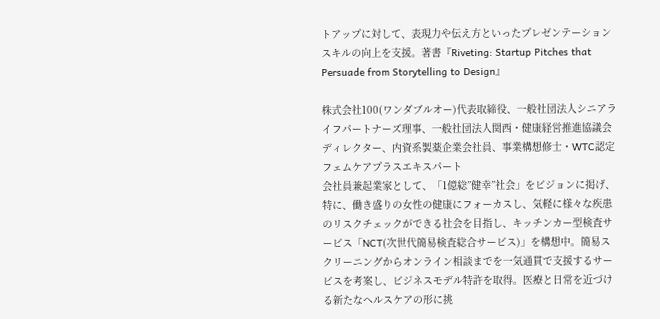トアップに対して、表現力や伝え方といったプレゼンテーションスキルの向上を支援。著書『Riveting: Startup Pitches that Persuade from Storytelling to Design』

株式会社100(ワンダブルオー)代表取締役、一般社団法人シニアライフパートナーズ理事、一般社団法人関西・健康経営推進協議会ディレクター、内資系製薬企業会社員、事業構想修士・WTC認定フェムケアプラスエキスパート
会社員兼起業家として、「1億総”健幸”社会」をビジョンに掲げ、特に、働き盛りの女性の健康にフォーカスし、気軽に様々な疾患のリスクチェックができる社会を目指し、キッチンカー型検査サービス「NCT(次世代簡易検査総合サービス)」を構想中。簡易スクリーニングからオンライン相談までを一気通貫で支援するサービスを考案し、ビジネスモデル特許を取得。医療と日常を近づける新たなヘルスケアの形に挑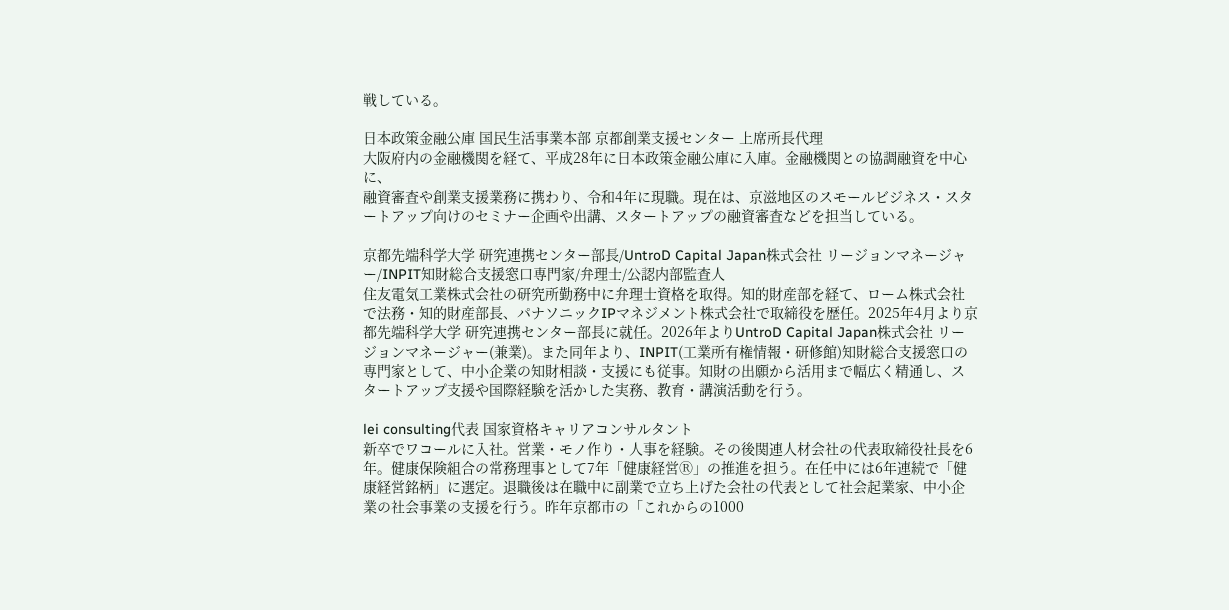戦している。

日本政策金融公庫 国民生活事業本部 京都創業支援センター 上席所長代理
大阪府内の金融機関を経て、平成28年に日本政策金融公庫に入庫。金融機関との協調融資を中心に、
融資審査や創業支援業務に携わり、令和4年に現職。現在は、京滋地区のスモールビジネス・スタートアップ向けのセミナー企画や出講、スタートアップの融資審査などを担当している。

京都先端科学大学 研究連携センター部長/UntroD Capital Japan株式会社 リージョンマネージャー/INPIT知財総合支援窓口専門家/弁理士/公認内部監査人
住友電気工業株式会社の研究所勤務中に弁理士資格を取得。知的財産部を経て、ローム株式会社で法務・知的財産部長、パナソニックIPマネジメント株式会社で取締役を歴任。2025年4月より京都先端科学大学 研究連携センター部長に就任。2026年よりUntroD Capital Japan株式会社 リージョンマネージャー(兼業)。また同年より、INPIT(工業所有権情報・研修館)知財総合支援窓口の専門家として、中小企業の知財相談・支援にも従事。知財の出願から活用まで幅広く精通し、スタートアップ支援や国際経験を活かした実務、教育・講演活動を行う。

lei consulting代表 国家資格キャリアコンサルタント
新卒でワコールに入社。営業・モノ作り・人事を経験。その後関連人材会社の代表取締役社長を6年。健康保険組合の常務理事として7年「健康経営Ⓡ」の推進を担う。在任中には6年連続で「健康経営銘柄」に選定。退職後は在職中に副業で立ち上げた会社の代表として社会起業家、中小企業の社会事業の支援を行う。昨年京都市の「これからの1000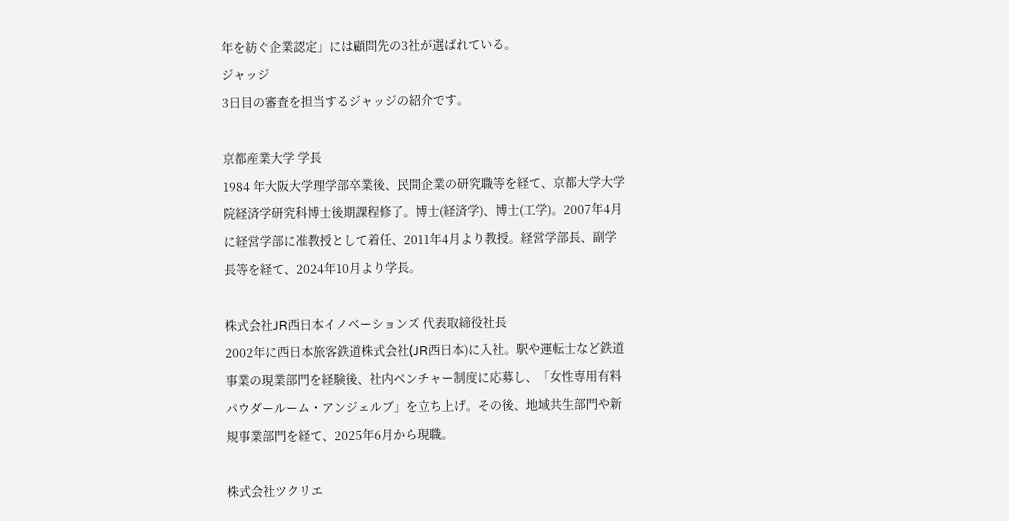年を紡ぐ企業認定」には顧問先の3社が選ばれている。
ジャッジ
3日目の審査を担当するジャッジの紹介です。

京都産業大学 学長
1984 年大阪大学理学部卒業後、民間企業の研究職等を経て、京都大学大学院経済学研究科博士後期課程修了。博士(経済学)、博士(工学)。2007年4月に経営学部に准教授として着任、2011年4月より教授。経営学部長、副学長等を経て、2024年10月より学長。

株式会社JR西日本イノベーションズ 代表取締役社長
2002年に西日本旅客鉄道株式会社(JR西日本)に入社。駅や運転士など鉄道事業の現業部門を経験後、社内ベンチャー制度に応募し、「女性専用有料パウダールーム・アンジェルブ」を立ち上げ。その後、地域共生部門や新規事業部門を経て、2025年6月から現職。

株式会社ツクリエ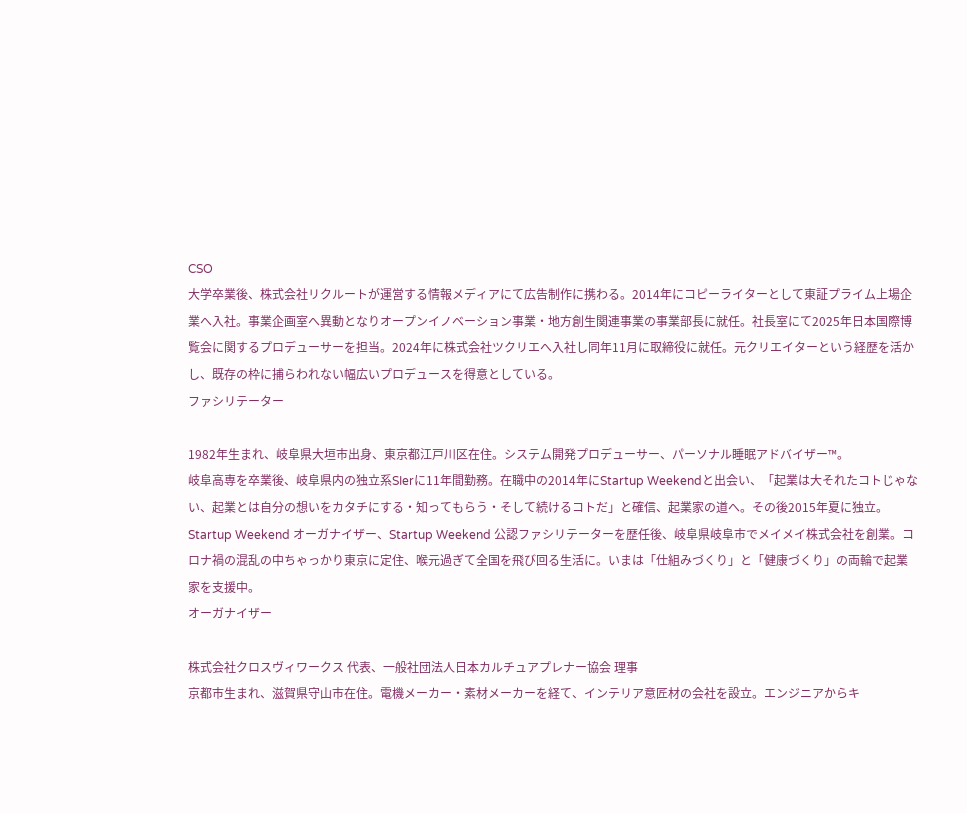CSO
大学卒業後、株式会社リクルートが運営する情報メディアにて広告制作に携わる。2014年にコピーライターとして東証プライム上場企業へ入社。事業企画室へ異動となりオープンイノベーション事業・地方創生関連事業の事業部長に就任。社長室にて2025年日本国際博覧会に関するプロデューサーを担当。2024年に株式会社ツクリエへ入社し同年11月に取締役に就任。元クリエイターという経歴を活かし、既存の枠に捕らわれない幅広いプロデュースを得意としている。
ファシリテーター

1982年生まれ、岐阜県大垣市出身、東京都江戸川区在住。システム開発プロデューサー、パーソナル睡眠アドバイザー™。
岐阜高専を卒業後、岐阜県内の独立系SIerに11年間勤務。在職中の2014年にStartup Weekendと出会い、「起業は大それたコトじゃない、起業とは自分の想いをカタチにする・知ってもらう・そして続けるコトだ」と確信、起業家の道へ。その後2015年夏に独立。Startup Weekend オーガナイザー、Startup Weekend 公認ファシリテーターを歴任後、岐阜県岐阜市でメイメイ株式会社を創業。コロナ禍の混乱の中ちゃっかり東京に定住、喉元過ぎて全国を飛び回る生活に。いまは「仕組みづくり」と「健康づくり」の両輪で起業家を支援中。
オーガナイザー

株式会社クロスヴィワークス 代表、一般社団法人日本カルチュアプレナー協会 理事
京都市生まれ、滋賀県守山市在住。電機メーカー・素材メーカーを経て、インテリア意匠材の会社を設立。エンジニアからキ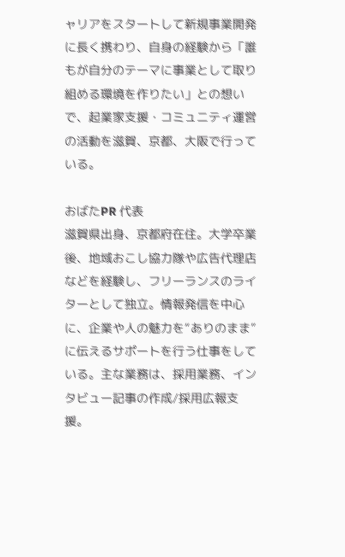ャリアをスタートして新規事業開発に長く携わり、自身の経験から「誰もが自分のテーマに事業として取り組める環境を作りたい」との想いで、起業家支援・コミュニティ運営の活動を滋賀、京都、大阪で行っている。

おばたPR 代表
滋賀県出身、京都府在住。大学卒業後、地域おこし協力隊や広告代理店などを経験し、フリーランスのライターとして独立。情報発信を中心に、企業や人の魅力を“ありのまま”に伝えるサポートを行う仕事をしている。主な業務は、採用業務、インタビュー記事の作成/採用広報支援。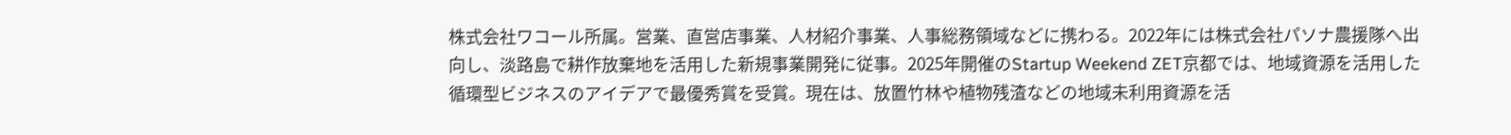株式会社ワコール所属。営業、直営店事業、人材紹介事業、人事総務領域などに携わる。2022年には株式会社パソナ農援隊へ出向し、淡路島で耕作放棄地を活用した新規事業開発に従事。2025年開催のStartup Weekend ZET京都では、地域資源を活用した循環型ビジネスのアイデアで最優秀賞を受賞。現在は、放置竹林や植物残渣などの地域未利用資源を活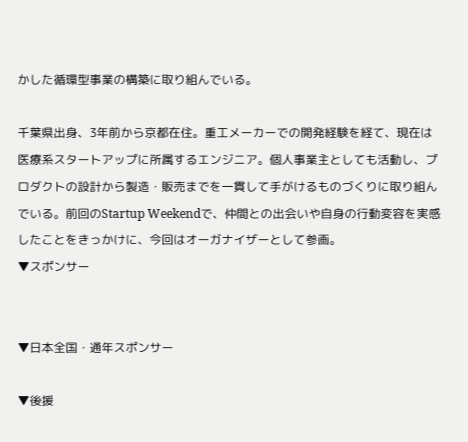かした循環型事業の構築に取り組んでいる。

千葉県出身、3年前から京都在住。重工メーカーでの開発経験を経て、現在は医療系スタートアップに所属するエンジニア。個人事業主としても活動し、プロダクトの設計から製造・販売までを一貫して手がけるものづくりに取り組んでいる。前回のStartup Weekendで、仲間との出会いや自身の行動変容を実感したことをきっかけに、今回はオーガナイザーとして参画。
▼スポンサー


▼日本全国・通年スポンサー

▼後援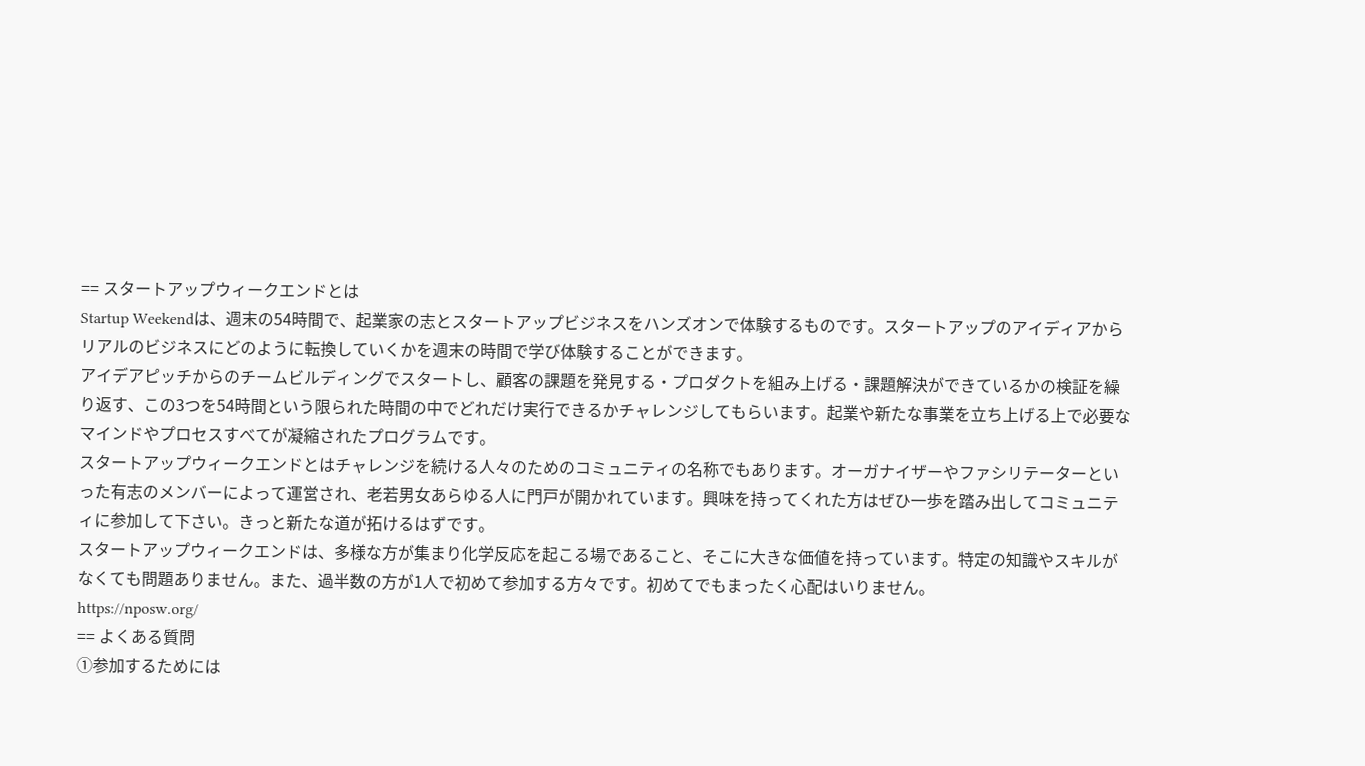== スタートアップウィークエンドとは
Startup Weekendは、週末の54時間で、起業家の志とスタートアップビジネスをハンズオンで体験するものです。スタートアップのアイディアからリアルのビジネスにどのように転換していくかを週末の時間で学び体験することができます。
アイデアピッチからのチームビルディングでスタートし、顧客の課題を発見する・プロダクトを組み上げる・課題解決ができているかの検証を繰り返す、この3つを54時間という限られた時間の中でどれだけ実行できるかチャレンジしてもらいます。起業や新たな事業を立ち上げる上で必要なマインドやプロセスすべてが凝縮されたプログラムです。
スタートアップウィークエンドとはチャレンジを続ける人々のためのコミュニティの名称でもあります。オーガナイザーやファシリテーターといった有志のメンバーによって運営され、老若男女あらゆる人に門戸が開かれています。興味を持ってくれた方はぜひ一歩を踏み出してコミュニティに参加して下さい。きっと新たな道が拓けるはずです。
スタートアップウィークエンドは、多様な方が集まり化学反応を起こる場であること、そこに大きな価値を持っています。特定の知識やスキルがなくても問題ありません。また、過半数の方が1人で初めて参加する方々です。初めてでもまったく心配はいりません。
https://nposw.org/
== よくある質問
①参加するためには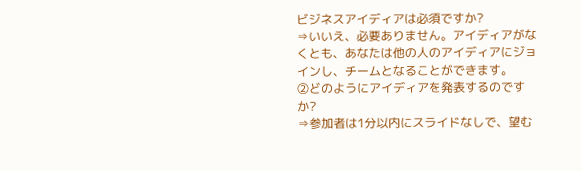ビジネスアイディアは必須ですか?
⇒いいえ、必要ありません。アイディアがなくとも、あなたは他の人のアイディアにジョインし、チームとなることができます。
②どのようにアイディアを発表するのですか?
⇒参加者は1分以内にスライドなしで、望む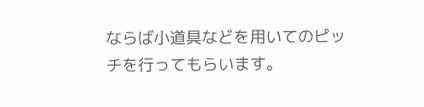ならば小道具などを用いてのピッチを行ってもらいます。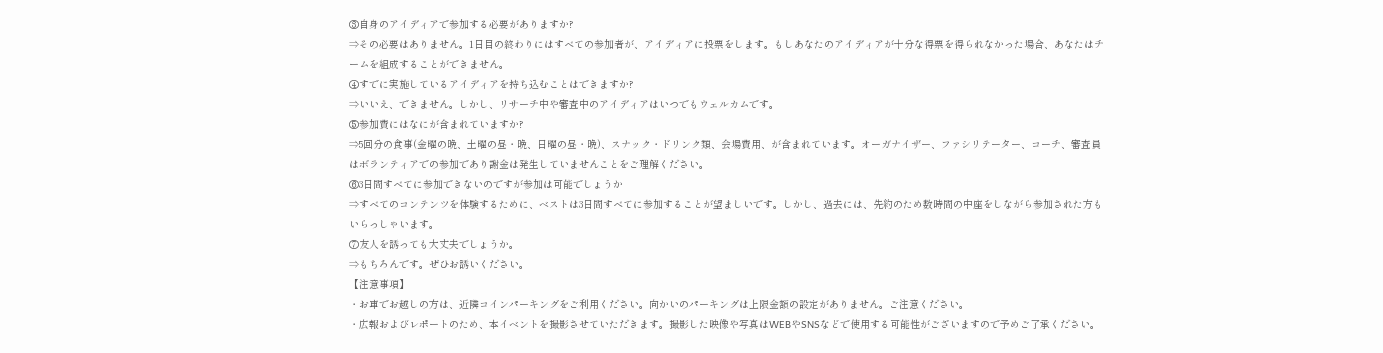③自身のアイディアで参加する必要がありますか?
⇒その必要はありません。1日目の終わりにはすべての参加者が、アイディアに投票をします。もしあなたのアイディアが十分な得票を得られなかった場合、あなたはチームを組成することができません。
④すでに実施しているアイディアを持ち込むことはできますか?
⇒いいえ、できません。しかし、リサーチ中や審査中のアイディアはいつでもウェルカムです。
⑤参加費にはなにが含まれていますか?
⇒5回分の食事(金曜の晩、土曜の昼・晩、日曜の昼・晩)、スナック・ドリンク類、会場費用、が含まれています。オーガナイザー、ファシリテーター、コーチ、審査員はボランティアでの参加であり謝金は発生していませんことをご理解ください。
⑥3日間すべてに参加できないのですが参加は可能でしょうか
⇒すべてのコンテンツを体験するために、ベストは3日間すべてに参加することが望ましいです。しかし、過去には、先約のため数時間の中座をしながら参加された方もいらっしゃいます。
⑦友人を誘っても大丈夫でしょうか。
⇒もちろんです。ぜひお誘いください。
【注意事項】
・お車でお越しの方は、近隣コインパーキングをご利用ください。向かいのパーキングは上限金額の設定がありません。ご注意ください。
・広報およびレポートのため、本イベントを撮影させていただきます。撮影した映像や写真はWEBやSNSなどで使用する可能性がございますので予めご了承ください。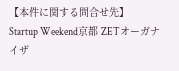【本件に関する問合せ先】
Startup Weekend京都 ZETオーガナイザ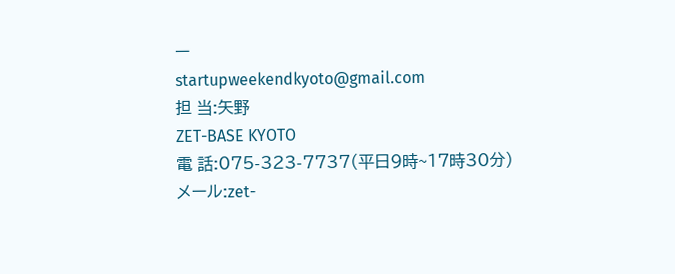ー
startupweekendkyoto@gmail.com
担 当:矢野
ZET-BASE KYOTO
電 話:075-323-7737(平日9時~17時30分)
メール:zet-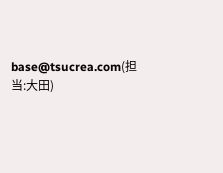base@tsucrea.com(担当:大田)